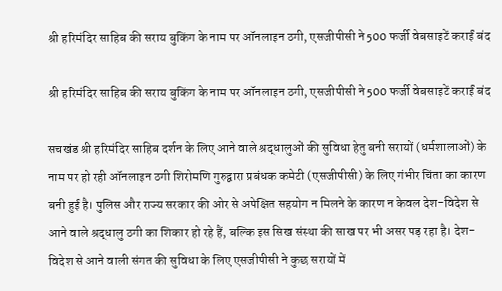श्री हरिमंदिर साहिब की सराय बुकिंग के नाम पर ऑनलाइन ठगी, एसजीपीसी ने 500 फर्जी वेबसाइटें कराईं बंद

श्री हरिमंदिर साहिब की सराय बुकिंग के नाम पर ऑनलाइन ठगी, एसजीपीसी ने 500 फर्जी वेबसाइटें कराईं बंद

सचखंड श्री हरिमंदिर साहिब दर्शन के लिए आने वाले श्रद्धालुओं की सुविधा हेतु बनी सरायों (धर्मशालाओं) के नाम पर हो रही ऑनलाइन ठगी शिरोमणि गुरुद्वारा प्रबंधक कमेटी (एसजीपीसी) के लिए गंभीर चिंता का कारण बनी हुई है। पुलिस और राज्य सरकार की ओर से अपेक्षित सहयोग न मिलने के कारण न केवल देश-विदेश से आने वाले श्रद्धालु ठगी का शिकार हो रहे हैं, बल्कि इस सिख संस्था की साख पर भी असर पड़ रहा है। देश-विदेश से आने वाली संगत की सुविधा के लिए एसजीपीसी ने कुछ सरायों में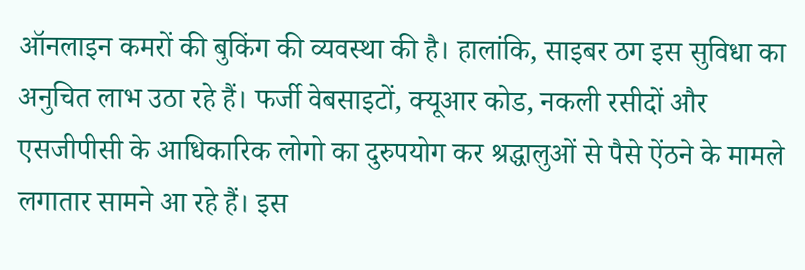ऑनलाइन कमरों की बुकिंग की व्यवस्था की है। हालांकि, साइबर ठग इस सुविधा का अनुचित लाभ उठा रहे हैं। फर्जी वेबसाइटों, क्यूआर कोड, नकली रसीदों और एसजीपीसी के आधिकारिक लोगो का दुरुपयोग कर श्रद्धालुओं से पैसे ऐंठने के मामले लगातार सामने आ रहे हैं। इस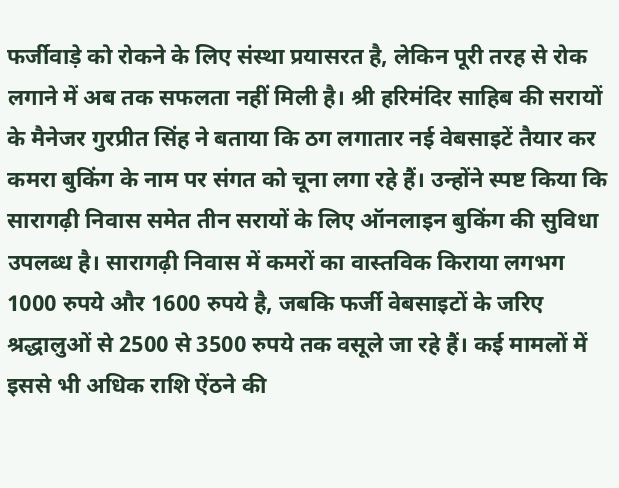फर्जीवाड़े को रोकने के लिए संस्था प्रयासरत है, लेकिन पूरी तरह से रोक लगाने में अब तक सफलता नहीं मिली है। श्री हरिमंदिर साहिब की सरायों के मैनेजर गुरप्रीत सिंह ने बताया कि ठग लगातार नई वेबसाइटें तैयार कर कमरा बुकिंग के नाम पर संगत को चूना लगा रहे हैं। उन्होंने स्पष्ट किया कि सारागढ़ी निवास समेत तीन सरायों के लिए ऑनलाइन बुकिंग की सुविधा उपलब्ध है। सारागढ़ी निवास में कमरों का वास्तविक किराया लगभग 1000 रुपये और 1600 रुपये है, जबकि फर्जी वेबसाइटों के जरिए श्रद्धालुओं से 2500 से 3500 रुपये तक वसूले जा रहे हैं। कई मामलों में इससे भी अधिक राशि ऐंठने की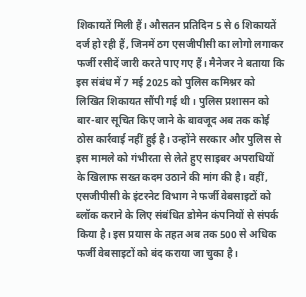शिकायतें मिली हैं। औसतन प्रतिदिन 5 से 6 शिकायतें दर्ज हो रही हैं, जिनमें ठग एसजीपीसी का लोगो लगाकर फर्जी रसीदें जारी करते पाए गए हैं। मैनेजर ने बताया कि इस संबंध में 7 मई 2025 को पुलिस कमिश्नर को लिखित शिकायत सौंपी गई थी। पुलिस प्रशासन को बार-बार सूचित किए जाने के बावजूद अब तक कोई ठोस कार्रवाई नहीं हुई है। उन्होंने सरकार और पुलिस से इस मामले को गंभीरता से लेते हुए साइबर अपराधियों के खिलाफ सख्त कदम उठाने की मांग की है। वहीं, एसजीपीसी के इंटरनेट विभाग ने फर्जी वेबसाइटों को ब्लॉक कराने के लिए संबंधित डोमेन कंपनियों से संपर्क किया है। इस प्रयास के तहत अब तक 500 से अधिक फर्जी वेबसाइटों को बंद कराया जा चुका है।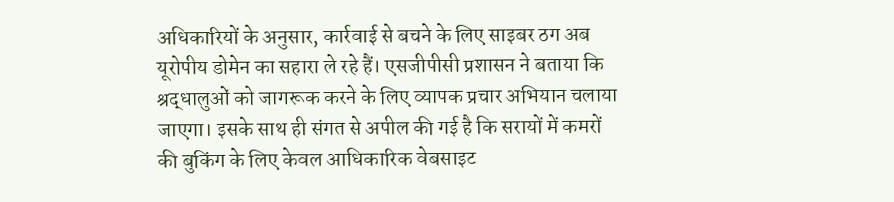अधिकारियों के अनुसार, कार्रवाई से बचने के लिए साइबर ठग अब यूरोपीय डोमेन का सहारा ले रहे हैं। एसजीपीसी प्रशासन ने बताया कि श्रद्धालुओं को जागरूक करने के लिए व्यापक प्रचार अभियान चलाया जाएगा। इसके साथ ही संगत से अपील की गई है कि सरायों में कमरों की बुकिंग के लिए केवल आधिकारिक वेबसाइट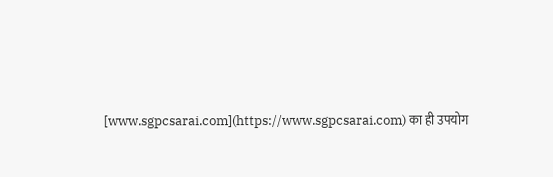[www.sgpcsarai.com](https://www.sgpcsarai.com) का ही उपयोग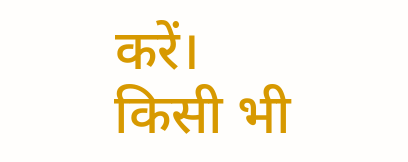करें। किसी भी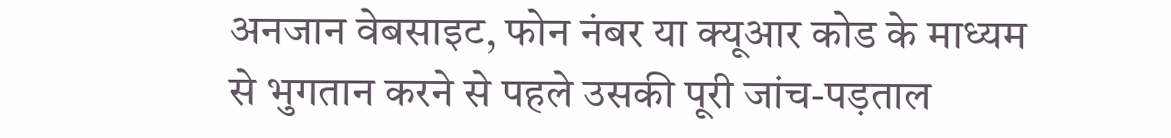अनजान वेबसाइट, फोन नंबर या क्यूआर कोड के माध्यम से भुगतान करने से पहले उसकी पूरी जांच-पड़ताल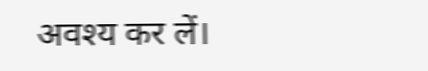अवश्य कर लें।